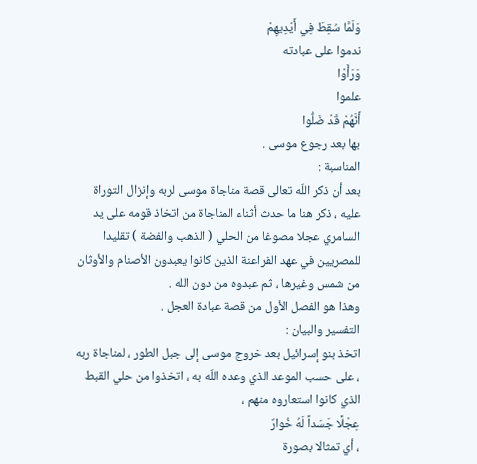وَلَمَّا سُقِطَ فِي أَيْدِيهِمْ
ندموا على عبادته
وَرَأَوْا
علموا
أَنَّهُمْ قَدْ ضَلُّوا
بها بعد رجوع موسى .
المناسبة :
بعد أن ذكر اللّه تعالى قصة مناجاة موسى لربه وإنزال التوراة عليه ، ذكر هنا ما حدث أثناء المناجاة من اتخاذ قومه على يد السامري عجلا مصوغا من الحلي ( الذهب والفضة ) تقليدا للمصريين في عهد الفراعنة الذين كانوا يعبدون الأصنام والأوثان من شمس وغيرها ، ثم عبدوه من دون الله .
وهذا هو الفصل الأول من قصة عبادة العجل .
التفسير والبيان :
اتخذ بنو إسرائيل بعد خروج موسى إلى جبل الطور ، لمناجاة ربه ، على حسب الموعد الذي وعده اللّه به ، اتخذوا من حلي القبط الذي كانوا استعاروه منهم ،
عِجْلًا جَسَداً لَهُ خُوارٌ
، أي تمثالا بصورة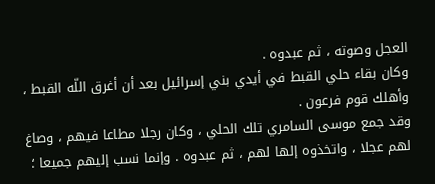العجل وصوته ، ثم عبدوه .
وكان بقاء حلي القبط في أيدي بني إسرائيل بعد أن أغرق اللّه القبط ، وأهلك قوم فرعون .
وقد جمع موسى السامري تلك الحلي ، وكان رجلا مطاعا فيهم ، وصاغ لهم عجلا ، واتخذوه إلها لهم ، ثم عبدوه . وإنما نسب إليهم جميعا ؛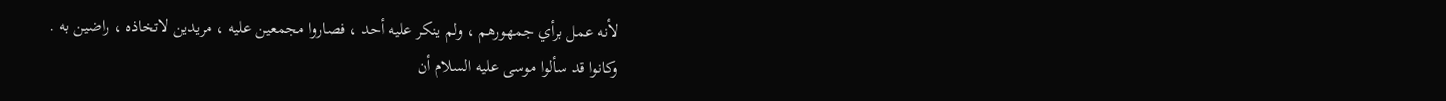لأنه عمل برأي جمهورهم ، ولم ينكر عليه أحد ، فصاروا مجمعين عليه ، مريدين لاتخاذه ، راضين به .
وكانوا قد سألوا موسى عليه السلام أن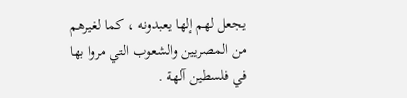يجعل لهم إلها يعبدونه ، كما لغيرهم من المصريين والشعوب التي مروا بها في فلسطين آلهة .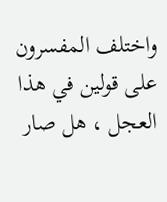واختلف المفسرون على قولين في هذا العجل ، هل صار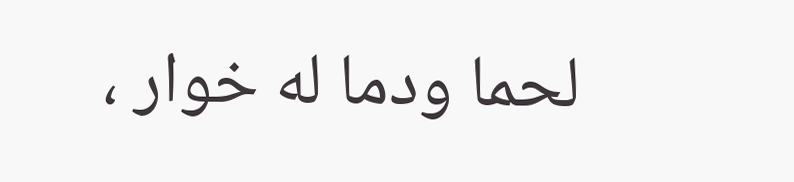لحما ودما له خوار ،